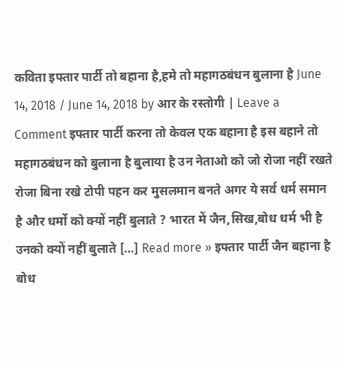कविता इफ्तार पार्टी तो बहाना है,हमे तो महागठबंधन बुलाना है June 14, 2018 / June 14, 2018 by आर के रस्तोगी | Leave a Comment इफ्तार पार्टी करना तो केवल एक बहाना है इस बहाने तो महागठबंधन को बुलाना है बुलाया है उन नेताओ को जो रोजा नहीं रखते रोजा बिना रखे टोपी पहन कर मुसलमान बनते अगर ये सर्व धर्म समान है और धर्मो को क्यों नहीं बुलाते ? भारत में जैन,सिख,बोध धर्म भी है उनको क्यों नहीं बुलाते […] Read more » इफ्तार पार्टी जैन बहाना है बोध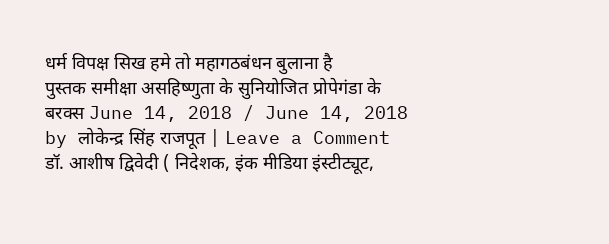धर्म विपक्ष सिख हमे तो महागठबंधन बुलाना है
पुस्तक समीक्षा असहिष्णुता के सुनियोजित प्रोपेगंडा के बरक्स June 14, 2018 / June 14, 2018 by लोकेन्द्र सिंह राजपूत | Leave a Comment डॉ. आशीष द्विवेदी ( निदेशक, इंक मीडिया इंस्टीट्यूट,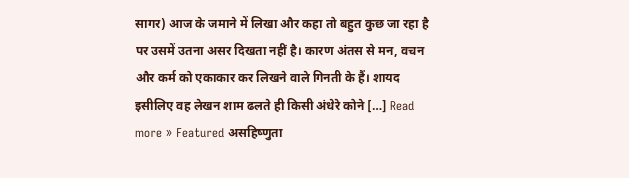सागर) आज के जमाने में लिखा और कहा तो बहुत कुछ जा रहा है पर उसमें उतना असर दिखता नहीं है। कारण अंतस से मन, वचन और कर्म को एकाकार कर लिखने वाले गिनती के हैं। शायद इसीलिए वह लेखन शाम ढलते ही किसी अंधेरे कोने […] Read more » Featured असहिष्णुता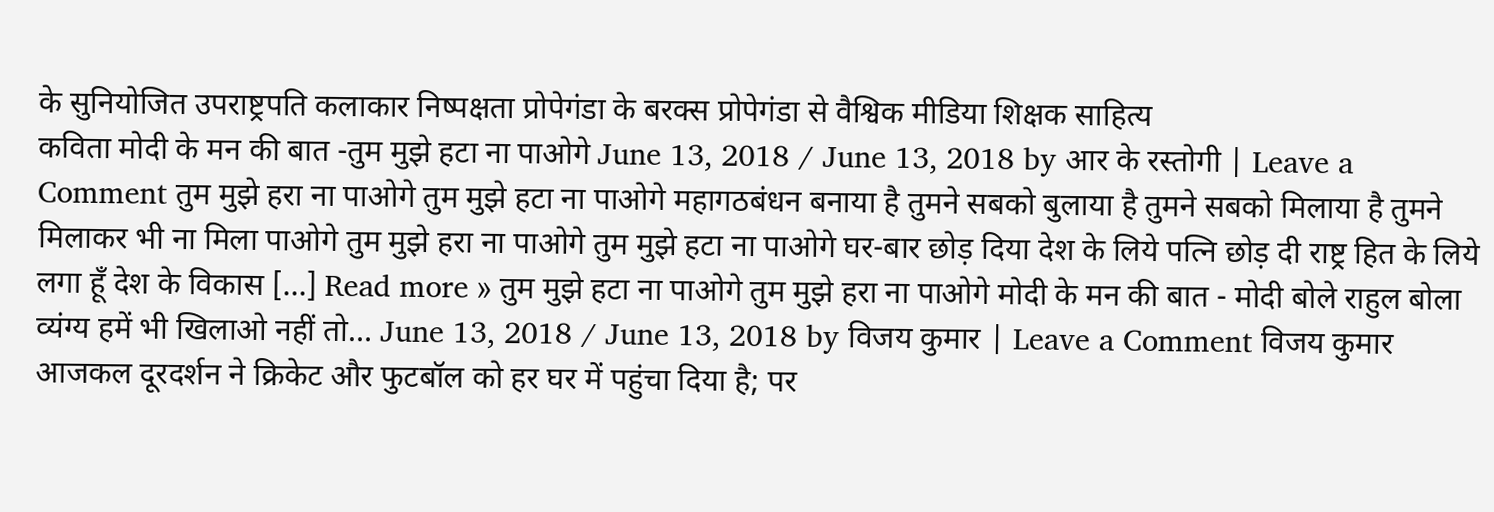के सुनियोजित उपराष्ट्रपति कलाकार निष्पक्षता प्रोपेगंडा के बरक्स प्रोपेगंडा से वैश्विक मीडिया शिक्षक साहित्य
कविता मोदी के मन की बात -तुम मुझे हटा ना पाओगे June 13, 2018 / June 13, 2018 by आर के रस्तोगी | Leave a Comment तुम मुझे हरा ना पाओगे तुम मुझे हटा ना पाओगे महागठबंधन बनाया है तुमने सबको बुलाया है तुमने सबको मिलाया है तुमने मिलाकर भी ना मिला पाओगे तुम मुझे हरा ना पाओगे तुम मुझे हटा ना पाओगे घर-बार छोड़ दिया देश के लिये पत्नि छोड़ दी राष्ट्र हित के लिये लगा हूँ देश के विकास […] Read more » तुम मुझे हटा ना पाओगे तुम मुझे हरा ना पाओगे मोदी के मन की बात - मोदी बोले राहुल बोला
व्यंग्य हमें भी खिलाओ नहीं तो… June 13, 2018 / June 13, 2018 by विजय कुमार | Leave a Comment विजय कुमार आजकल दूरदर्शन ने क्रिकेट और फुटबॉल को हर घर में पहुंचा दिया है; पर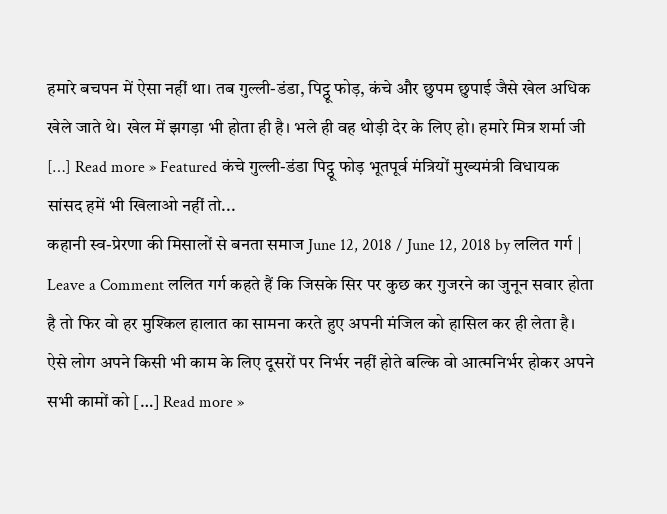हमारे बचपन में ऐसा नहीं था। तब गुल्ली-डंडा, पिट्ठू फोड़, कंचे और छुपम छुपाई जैसे खेल अधिक खेले जाते थे। खेल में झगड़ा भी होता ही है। भले ही वह थोड़ी देर के लिए हो। हमारे मित्र शर्मा जी […] Read more » Featured कंचे गुल्ली-डंडा पिट्ठू फोड़ भूतपूर्व मंत्रियों मुख्यमंत्री विधायक सांसद हमें भी खिलाओ नहीं तो...
कहानी स्व-प्रेरणा की मिसालों से बनता समाज June 12, 2018 / June 12, 2018 by ललित गर्ग | Leave a Comment ललित गर्ग कहते हैं कि जिसके सिर पर कुछ कर गुजरने का जुनून सवार होता है तो फिर वो हर मुश्किल हालात का सामना करते हुए अपनी मंजिल को हासिल कर ही लेता है। ऐसे लोग अपने किसी भी काम के लिए दूसरों पर निर्भर नहीं होते बल्कि वो आत्मनिर्भर होकर अपने सभी कामों को […] Read more »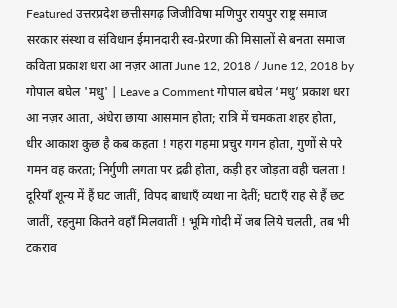Featured उत्तरप्रदेश छत्तीसगढ़ जिजीविषा मणिपुर रायपुर राष्ट्र समाज सरकार संस्था व संविधान ईमानदारी स्व-प्रेरणा की मिसालों से बनता समाज
कविता प्रकाश धरा आ नज़र आता June 12, 2018 / June 12, 2018 by गोपाल बघेल 'मधु' | Leave a Comment गोपाल बघेल ‘मधु’ प्रकाश धरा आ नज़र आता, अंधेरा छाया आसमान होता; रात्रि में चमकता शहर होता, धीर आकाश कुछ है कब कहता ! गहरा गहमा प्रचुर गगन होता, गुणों से परे गमन वह करता; निर्गुणी लगता पर द्रढी होता, कड़ी हर जोड़ता वही चलता ! दूरियाँ शून्य में हैं घट जातीं, विपद बाधाएँ व्यथा ना देतीं; घटाएँ राह से हैं छट जातीं, रहनुमा कितने वहाँ मिलवातीं ! भूमि गोदी में जब लिये चलती, तब भी टकराव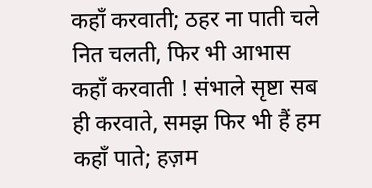कहाँ करवाती; ठहर ना पाती चले नित चलती, फिर भी आभास कहाँ करवाती ! संभाले सृष्टा सब ही करवाते, समझ फिर भी हैं हम कहाँ पाते; हज़म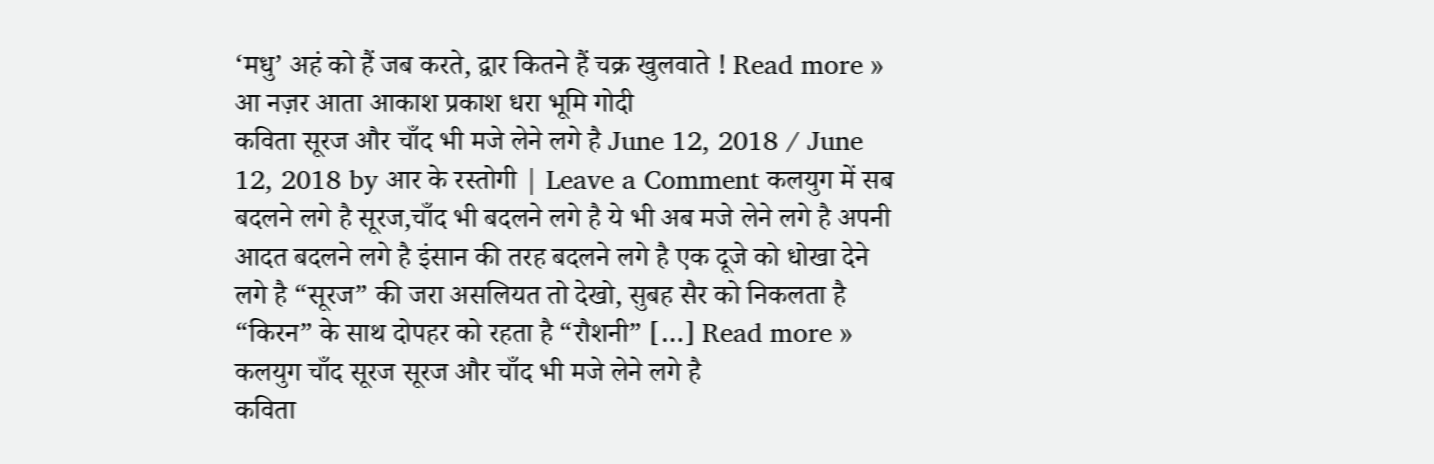‘मधु’ अहं को हैं जब करते, द्वार कितने हैं चक्र खुलवाते ! Read more » आ नज़र आता आकाश प्रकाश धरा भूमि गोदी
कविता सूरज और चाँद भी मजे लेने लगे है June 12, 2018 / June 12, 2018 by आर के रस्तोगी | Leave a Comment कलयुग में सब बदलने लगे है सूरज,चाँद भी बदलने लगे है ये भी अब मजे लेने लगे है अपनी आदत बदलने लगे है इंसान की तरह बदलने लगे है एक दूजे को धोखा देने लगे है “सूरज” की जरा असलियत तो देखो, सुबह सैर को निकलता है “किरन” के साथ दोपहर को रहता है “रौशनी” […] Read more » कलयुग चाँद सूरज सूरज और चाँद भी मजे लेने लगे है
कविता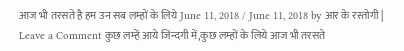आज भी तरसते है हम उन सब लम्हों के लिये June 11, 2018 / June 11, 2018 by आर के रस्तोगी | Leave a Comment कुछ लम्हें आये जिन्दगी में,कुछ लम्हों के लिये आज भी तरसते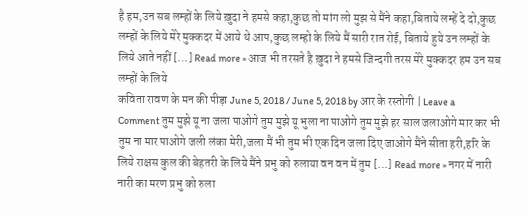है हम,उन सब लम्हों के लिये ख़ुदा ने हमसे कहा,कुछ तो मांग लो मुझ से मैंने कहा,बिताये लम्हें दे दो,कुछ लम्हों के लिये मेरे मुक्कदर में आये थे आप,कुछ लम्हो के लिये मैं सारी रात रोई, बिताये हुये उन लम्हों के लिये आते नहीं […] Read more » आज भी तरसते है ख़ुदा ने हमसे जिन्दगी तरस मेरे मुक्कदर हम उन सब लम्हों के लिये
कविता रावण के मन की पीड़ा June 5, 2018 / June 5, 2018 by आर के रस्तोगी | Leave a Comment तुम मुझे यू ना जला पाओगे तुम मुझे यू भुला ना पाओगे तुम मुझे हर साल जलाओगे मार कर भी तुम ना मार पाओगे जली लंका मेरी,जला मैं भी तुम भी एक दिन जला दिए जाओगे मैंने सीता हरी,हरि के लिये राक्षस कुल की बेहतरी के लिये मैंने प्रभु को रुलाया वन वन में तुम […] Read more » नगर में नारी नारी का मरण प्रभु को रुला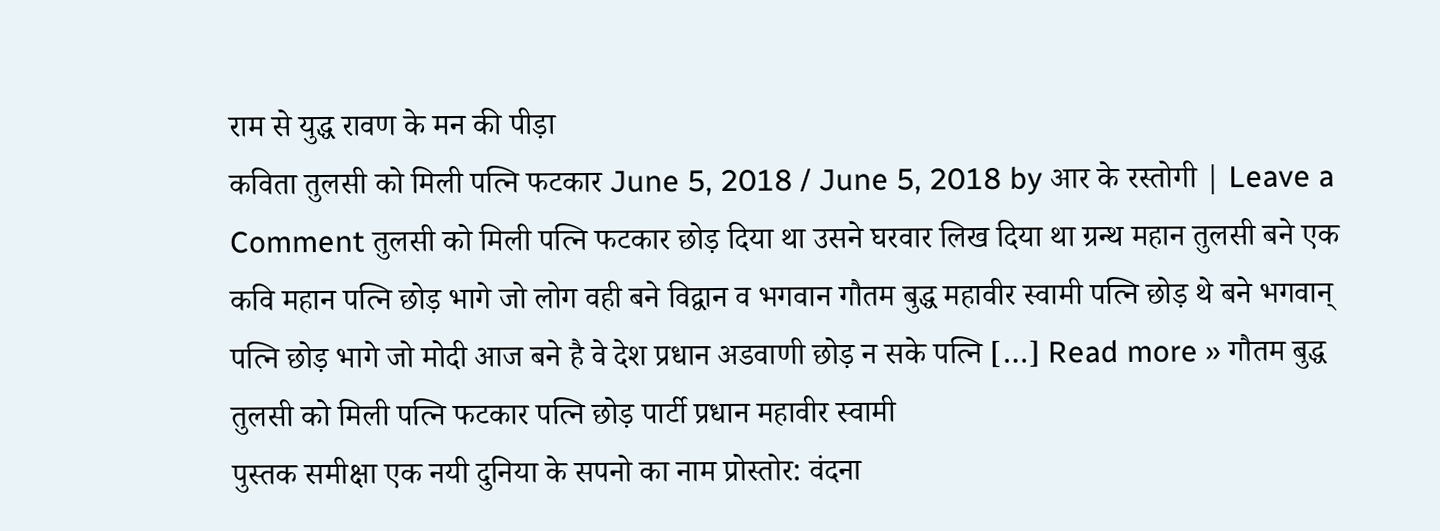राम से युद्ध रावण के मन की पीड़ा
कविता तुलसी को मिली पत्नि फटकार June 5, 2018 / June 5, 2018 by आर के रस्तोगी | Leave a Comment तुलसी को मिली पत्नि फटकार छोड़ दिया था उसने घरवार लिख दिया था ग्रन्थ महान तुलसी बने एक कवि महान पत्नि छोड़ भागे जो लोग वही बने विद्वान व भगवान गौतम बुद्ध महावीर स्वामी पत्नि छोड़ थे बने भगवान् पत्नि छोड़ भागे जो मोदी आज बने है वे देश प्रधान अडवाणी छोड़ न सके पत्नि […] Read more » गौतम बुद्ध तुलसी को मिली पत्नि फटकार पत्नि छोड़ पार्टी प्रधान महावीर स्वामी
पुस्तक समीक्षा एक नयी दुनिया के सपनो का नाम प्रोस्तोर: वंदना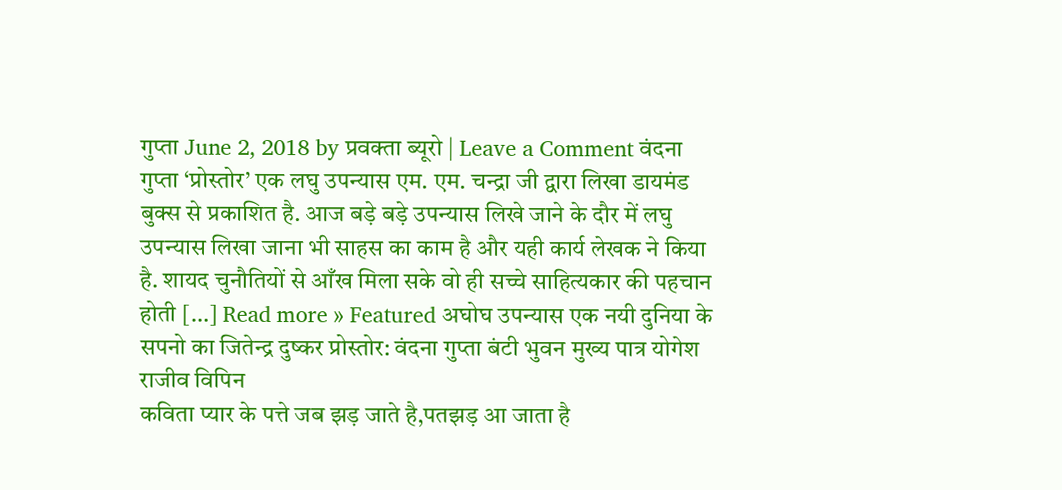गुप्ता June 2, 2018 by प्रवक्ता ब्यूरो | Leave a Comment वंदना गुप्ता ‘प्रोस्तोर’ एक लघु उपन्यास एम. एम. चन्द्रा जी द्वारा लिखा डायमंड बुक्स से प्रकाशित है. आज बड़े बड़े उपन्यास लिखे जाने के दौर में लघु उपन्यास लिखा जाना भी साहस का काम है और यही कार्य लेखक ने किया है. शायद चुनौतियों से आँख मिला सके वो ही सच्चे साहित्यकार की पहचान होती […] Read more » Featured अघोघ उपन्यास एक नयी दुनिया के सपनो का जितेन्द्र दुष्कर प्रोस्तोर: वंदना गुप्ता बंटी भुवन मुख्य पात्र योगेश राजीव विपिन
कविता प्यार के पत्ते जब झड़ जाते है,पतझड़ आ जाता है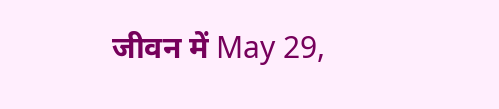जीवन में May 29,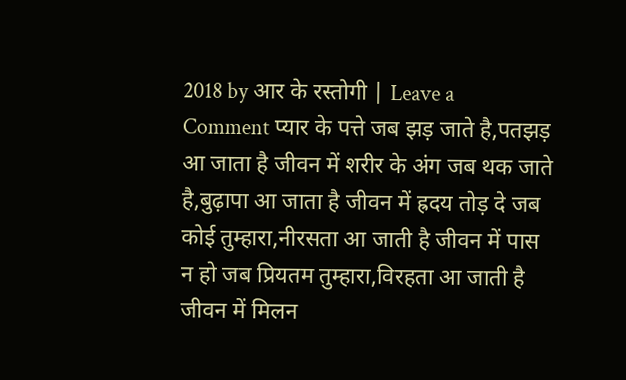2018 by आर के रस्तोगी | Leave a Comment प्यार के पत्ते जब झड़ जाते है,पतझड़ आ जाता है जीवन में शरीर के अंग जब थक जाते है,बुढ़ापा आ जाता है जीवन में ह्रदय तोड़ दे जब कोई तुम्हारा,नीरसता आ जाती है जीवन में पास न हो जब प्रियतम तुम्हारा,विरहता आ जाती है जीवन में मिलन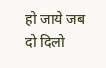हो जाये जब दो दिलो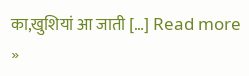का,खुशियां आ जाती […] Read more »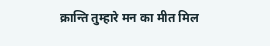क्रान्ति तुम्हारे मन का मीत मिल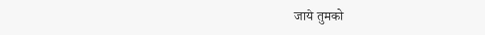जाये तुमको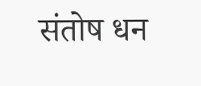संतोष धन